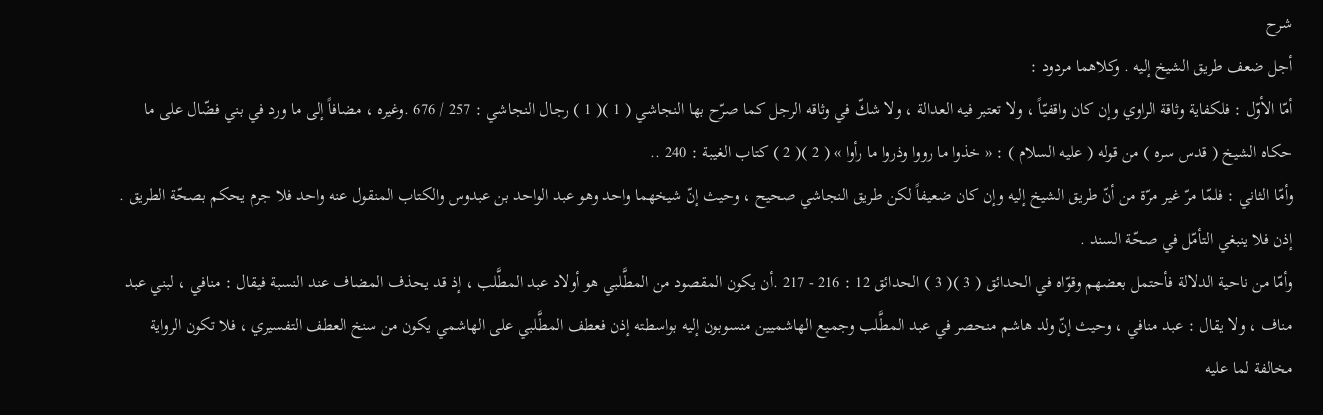شرح
أجل ضعف طريق الشيخ إليه . وكلاهما مردود :
أمّا الأوّل : فلكفاية وثاقة الراوي وإن كان واقفيّاً ، ولا تعتبر فيه العدالة ، ولا شكّ في وثاقه الرجل كما صرّح بها النجاشي ( 1 )( 1 ) رجال النجاشي : 257 / 676 .وغيره ، مضافاً إلى ما ورد في بني فضّال على ما حكاه الشيخ ( قدس سره ) من قوله ( عليه السلام ) : « خذوا ما رووا وذروا ما رأوا » ( 2 )( 2 ) كتاب الغيبة : 240 ..
وأمّا الثاني : فلمّا مرّ غير مرّة من أنّ طريق الشيخ إليه وإن كان ضعيفاً لكن طريق النجاشي صحيح ، وحيث إنّ شيخهما واحد وهو عبد الواحد بن عبدوس والكتاب المنقول عنه واحد فلا جرم يحكم بصحّة الطريق . إذن فلا ينبغي التأمّل في صحّة السند .
وأمّا من ناحية الدلالة فأحتمل بعضهم وقوّاه في الحدائق ( 3 )( 3 ) الحدائق 12 : 216 - 217 .أن يكون المقصود من المطَّلبي هو أولاد عبد المطَّلب ، إذ قد يحذف المضاف عند النسبة فيقال : منافي ، لبني عبد مناف ، ولا يقال : عبد منافي ، وحيث إنّ ولد هاشم منحصر في عبد المطَّلب وجميع الهاشميين منسوبون إليه بواسطته إذن فعطف المطَّلبي على الهاشمي يكون من سنخ العطف التفسيري ، فلا تكون الرواية مخالفة لما عليه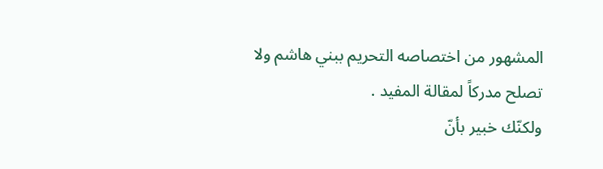المشهور من اختصاصه التحريم ببني هاشم ولا تصلح مدركاً لمقالة المفيد .
ولكنّك خبير بأنّ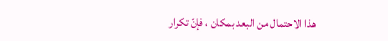هذا الاحتمال من البعد بمكان ، فإنّ تكرار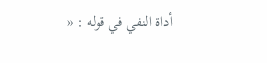أداة النفي في قوله : «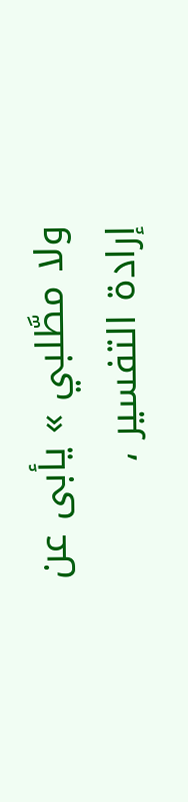ولا مطَّلبي » يأبى عن إرادة التفسير ،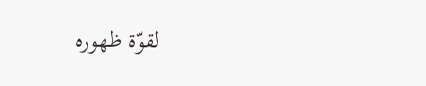لقوّة ظهوره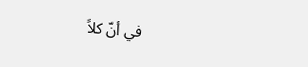في أنّ كلاً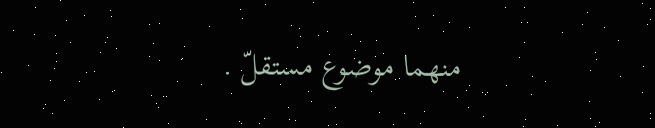منهما موضوع مستقلّ .